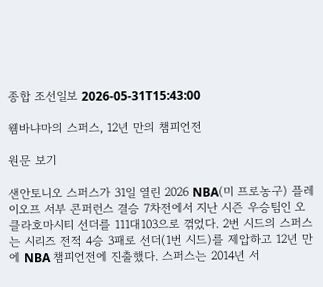종합 조선일보 2026-05-31T15:43:00

웸바냐마의 스퍼스, 12년 만의 챔피언전

원문 보기

샌안토니오 스퍼스가 31일 열린 2026 NBA(미 프로농구) 플레이오프 서부 콘퍼런스 결승 7차전에서 지난 시즌 우승팀인 오클라호마시티 선더를 111대103으로 꺾었다. 2번 시드의 스퍼스는 시리즈 전적 4승 3패로 선더(1번 시드)를 제압하고 12년 만에 NBA 챔피언전에 진출했다. 스퍼스는 2014년 서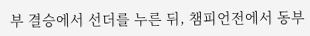부 결승에서 선더를 누른 뒤, 챔피언전에서 동부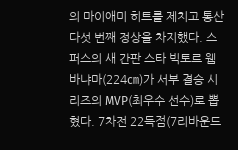의 마이애미 히트를 제치고 통산 다섯 번째 정상을 차지했다. 스퍼스의 새 간판 스타 빅토르 웸바냐마(224㎝)가 서부 결승 시리즈의 MVP(최우수 선수)로 뽑혔다. 7차전 22득점(7리바운드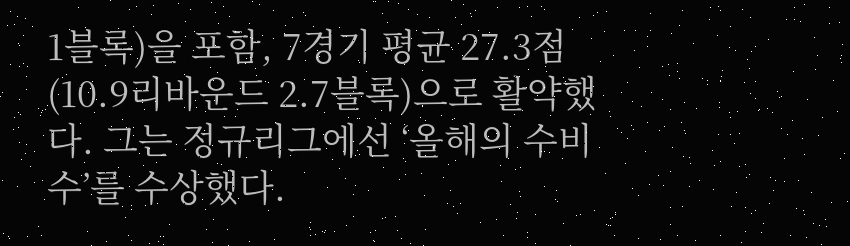1블록)을 포함, 7경기 평균 27.3점(10.9리바운드 2.7블록)으로 활약했다. 그는 정규리그에선 ‘올해의 수비수’를 수상했다.